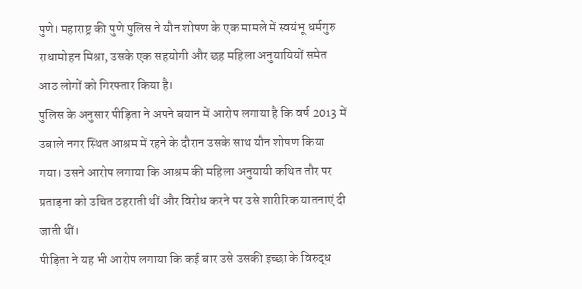पुणे। महाराष्ट्र की पुणे पुलिस ने यौन शोषण के एक मामले में स्वयंभू धर्मगुरु राधामोहन मिश्रा, उसके एक सहयोगी और छह महिला अनुयायियों समेत आठ लोगों को गिरफ्तार किया है।
पुलिस के अनुसार पीड़िता ने अपने बयान में आरोप लगाया है कि वर्ष 2013 में उबाले नगर स्थित आश्रम में रहने के दौरान उसके साथ यौन शोषण किया गया। उसने आरोप लगाया कि आश्रम की महिला अनुयायी कथित तौर पर प्रताड़ना को उचित ठहराती थीं और विरोध करने पर उसे शारीरिक यातनाएं दी जाती थीं।
पीड़िता ने यह भी आरोप लगाया कि कई बार उसे उसकी इच्छा के विरुद्ध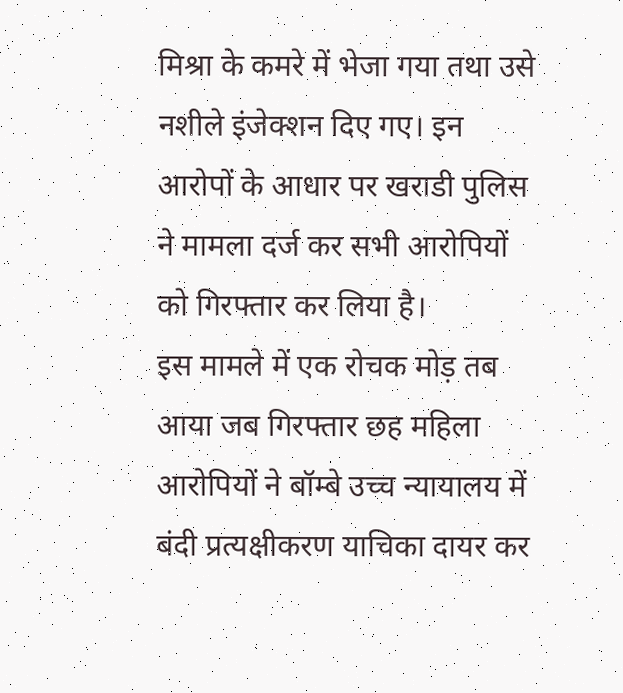मिश्रा के कमरे में भेजा गया तथा उसे नशीले इंजेक्शन दिए गए। इन आरोपों के आधार पर खराडी पुलिस ने मामला दर्ज कर सभी आरोपियों को गिरफ्तार कर लिया है।
इस मामले में एक रोचक मोड़ तब आया जब गिरफ्तार छह महिला आरोपियों ने बॉम्बे उच्च न्यायालय में बंदी प्रत्यक्षीकरण याचिका दायर कर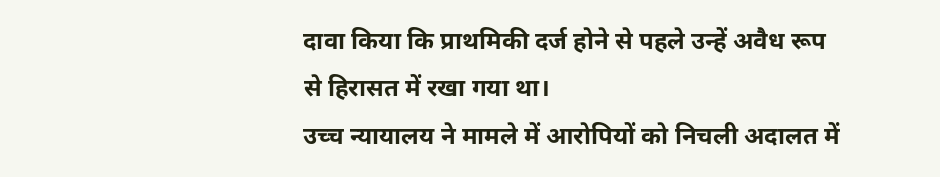दावा किया कि प्राथमिकी दर्ज होने से पहले उन्हें अवैध रूप से हिरासत में रखा गया था।
उच्च न्यायालय ने मामले में आरोपियों को निचली अदालत में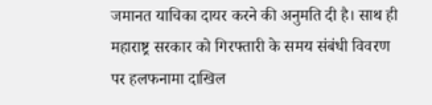जमानत याचिका दायर करने की अनुमति दी है। साथ ही महाराष्ट्र सरकार को गिरफ्तारी के समय संबंधी विवरण पर हलफनामा दाखिल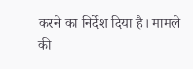करने का निर्देश दिया है। मामले की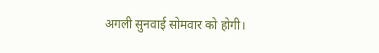अगली सुनवाई सोमवार को होगी।